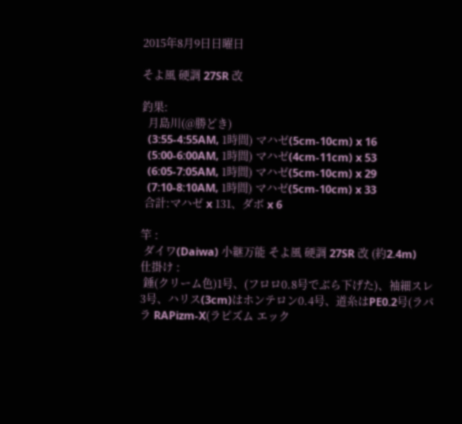2015年8月9日日曜日

そよ風 硬調 27SR 改

釣果:
  月島川(@勝どき)
  (3:55-4:55AM, 1時間) マハゼ(5cm-10cm) x 16
  (5:00-6:00AM, 1時間) マハゼ(4cm-11cm) x 53
  (6:05-7:05AM, 1時間) マハゼ(5cm-10cm) x 29
  (7:10-8:10AM, 1時間) マハゼ(5cm-10cm) x 33
 合計:マハゼ x 131、ダボ x 6

竿 :
 ダイワ(Daiwa) 小継万能 そよ風 硬調 27SR 改 (約2.4m)
仕掛け :
 錘(クリーム色)1号、(フロロ0.8号でぶら下げた)、袖細スレ3号、ハリス(3cm)はホンテロン0.4号、道糸はPE0.2号(ラパラ RAPizm-X(ラピズム エック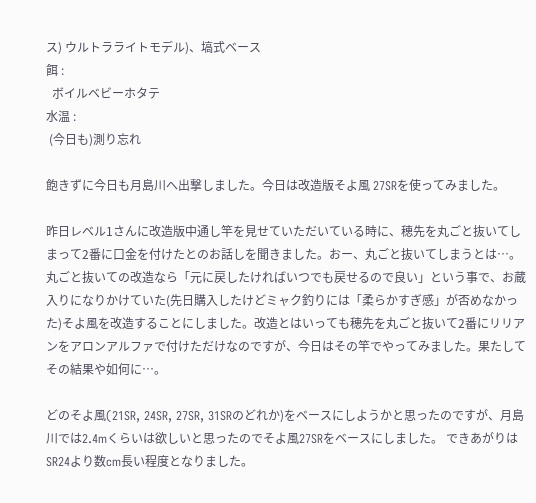ス) ウルトラライトモデル)、塙式ベース
餌 :
  ボイルベビーホタテ
水温 :
 (今日も)測り忘れ

飽きずに今日も月島川へ出撃しました。今日は改造版そよ風 27SRを使ってみました。

昨日レベル1さんに改造版中通し竿を見せていただいている時に、穂先を丸ごと抜いてしまって2番に口金を付けたとのお話しを聞きました。おー、丸ごと抜いてしまうとは…。丸ごと抜いての改造なら「元に戻したければいつでも戻せるので良い」という事で、お蔵入りになりかけていた(先日購入したけどミャク釣りには「柔らかすぎ感」が否めなかった)そよ風を改造することにしました。改造とはいっても穂先を丸ごと抜いて2番にリリアンをアロンアルファで付けただけなのですが、今日はその竿でやってみました。果たしてその結果や如何に…。

どのそよ風(21SR, 24SR, 27SR, 31SRのどれか)をベースにしようかと思ったのですが、月島川では2.4mくらいは欲しいと思ったのでそよ風27SRをベースにしました。 できあがりはSR24より数cm長い程度となりました。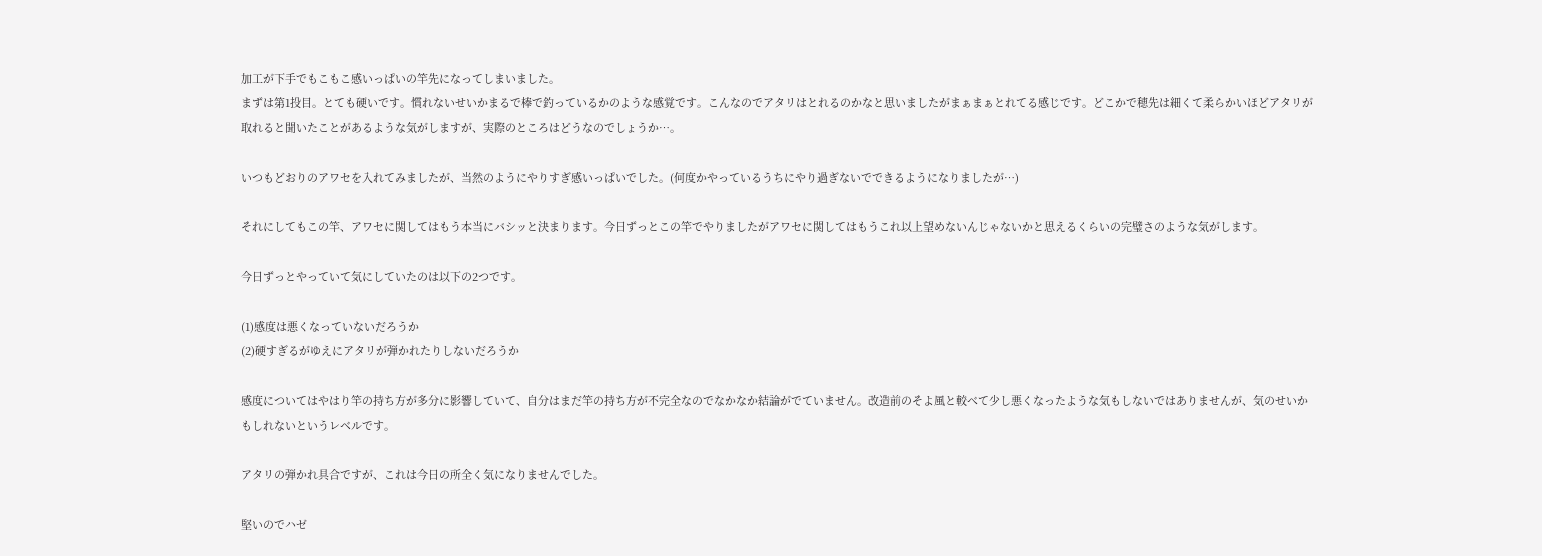加工が下手でもこもこ感いっぱいの竿先になってしまいました。
まずは第1投目。とても硬いです。慣れないせいかまるで棒で釣っているかのような感覚です。こんなのでアタリはとれるのかなと思いましたがまぁまぁとれてる感じです。どこかで穂先は細くて柔らかいほどアタリが取れると聞いたことがあるような気がしますが、実際のところはどうなのでしょうか…。

いつもどおりのアワセを入れてみましたが、当然のようにやりすぎ感いっぱいでした。(何度かやっているうちにやり過ぎないでできるようになりましたが…)

それにしてもこの竿、アワセに関してはもう本当にバシッと決まります。今日ずっとこの竿でやりましたがアワセに関してはもうこれ以上望めないんじゃないかと思えるくらいの完璧さのような気がします。

今日ずっとやっていて気にしていたのは以下の2つです。

(1)感度は悪くなっていないだろうか
(2)硬すぎるがゆえにアタリが弾かれたりしないだろうか

感度についてはやはり竿の持ち方が多分に影響していて、自分はまだ竿の持ち方が不完全なのでなかなか結論がでていません。改造前のそよ風と較べて少し悪くなったような気もしないではありませんが、気のせいかもしれないというレベルです。

アタリの弾かれ具合ですが、これは今日の所全く気になりませんでした。

堅いのでハゼ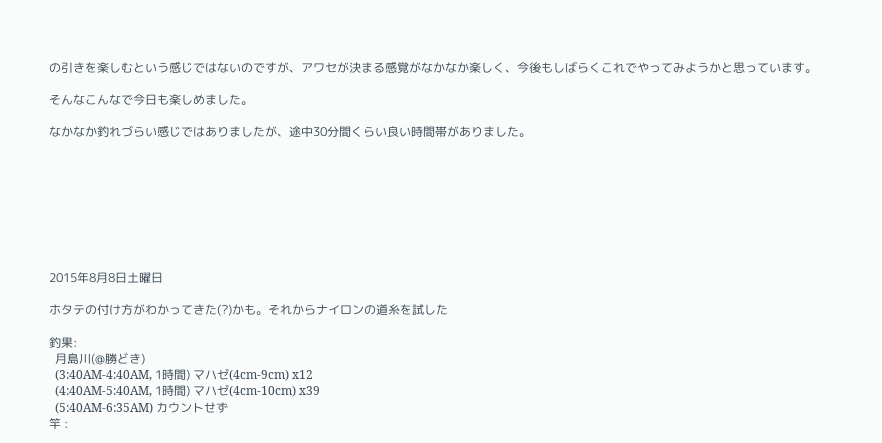の引きを楽しむという感じではないのですが、アワセが決まる感覚がなかなか楽しく、今後もしばらくこれでやってみようかと思っています。

そんなこんなで今日も楽しめました。

なかなか釣れづらい感じではありましたが、途中30分間くらい良い時間帯がありました。








2015年8月8日土曜日

ホタテの付け方がわかってきた(?)かも。それからナイロンの道糸を試した

釣果:
  月島川(@勝どき)
  (3:40AM-4:40AM, 1時間) マハゼ(4cm-9cm) x12
  (4:40AM-5:40AM, 1時間) マハゼ(4cm-10cm) x39
  (5:40AM-6:35AM) カウントせず
竿 :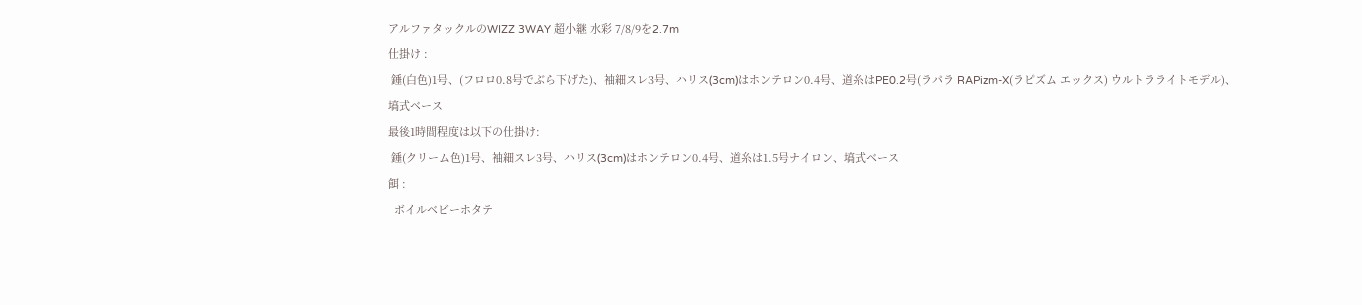アルファタックルのWIZZ 3WAY 超小継 水彩 7/8/9を2.7m
仕掛け :
 錘(白色)1号、(フロロ0.8号でぶら下げた)、袖細スレ3号、ハリス(3cm)はホンテロン0.4号、道糸はPE0.2号(ラパラ RAPizm-X(ラピズム エックス) ウルトラライトモデル)、塙式ベース
最後1時間程度は以下の仕掛け:
 錘(クリーム色)1号、袖細スレ3号、ハリス(3cm)はホンテロン0.4号、道糸は1.5号ナイロン、塙式ベース
餌 :
  ボイルベビーホタテ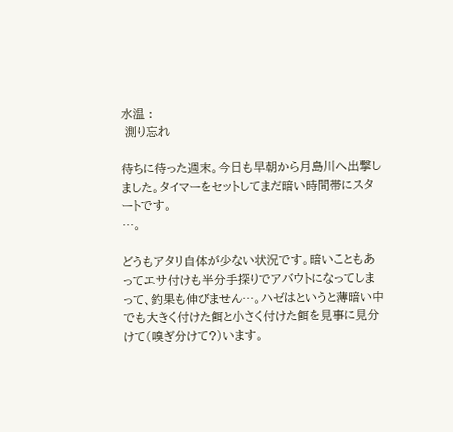水温 :
 測り忘れ

待ちに待った週末。今日も早朝から月島川へ出撃しました。タイマーをセットしてまだ暗い時間帯にスタートです。
…。

どうもアタリ自体が少ない状況です。暗いこともあってエサ付けも半分手探りでアバウトになってしまって、釣果も伸びません…。ハゼはというと薄暗い中でも大きく付けた餌と小さく付けた餌を見事に見分けて(嗅ぎ分けて?)います。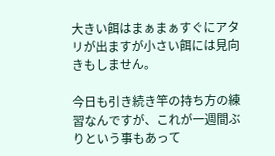大きい餌はまぁまぁすぐにアタリが出ますが小さい餌には見向きもしません。

今日も引き続き竿の持ち方の練習なんですが、これが一週間ぶりという事もあって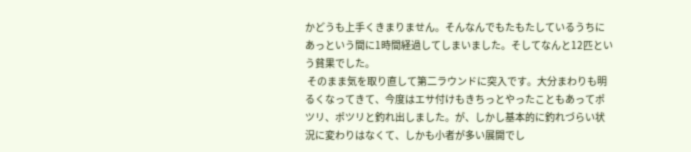かどうも上手くきまりません。そんなんでもたもたしているうちにあっという間に1時間経過してしまいました。そしてなんと12匹という貧果でした。
 そのまま気を取り直して第二ラウンドに突入です。大分まわりも明るくなってきて、今度はエサ付けもきちっとやったこともあってポツリ、ポツリと釣れ出しました。が、しかし基本的に釣れづらい状況に変わりはなくて、しかも小者が多い展開でし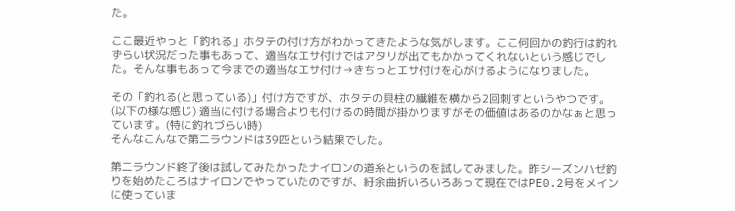た。

ここ最近やっと「釣れる」ホタテの付け方がわかってきたような気がします。ここ何回かの釣行は釣れずらい状況だった事もあって、適当なエサ付けではアタリが出てもかかってくれないという感じでした。そんな事もあって今までの適当なエサ付け→きちっとエサ付けを心がけるようになりました。

その「釣れる(と思っている)」付け方ですが、ホタテの貝柱の繊維を横から2回刺すというやつです。(以下の様な感じ) 適当に付ける場合よりも付けるの時間が掛かりますがその価値はあるのかなぁと思っています。(特に釣れづらい時)
そんなこんなで第二ラウンドは39匹という結果でした。

第二ラウンド終了後は試してみたかったナイロンの道糸というのを試してみました。昨シーズンハゼ釣りを始めたころはナイロンでやっていたのですが、紆余曲折いろいろあって現在ではPE0.2号をメインに使っていま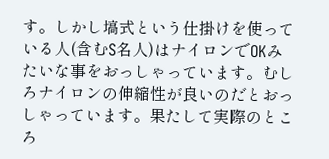す。しかし塙式という仕掛けを使っている人(含むS名人)はナイロンでOKみたいな事をおっしゃっています。むしろナイロンの伸縮性が良いのだとおっしゃっています。果たして実際のところ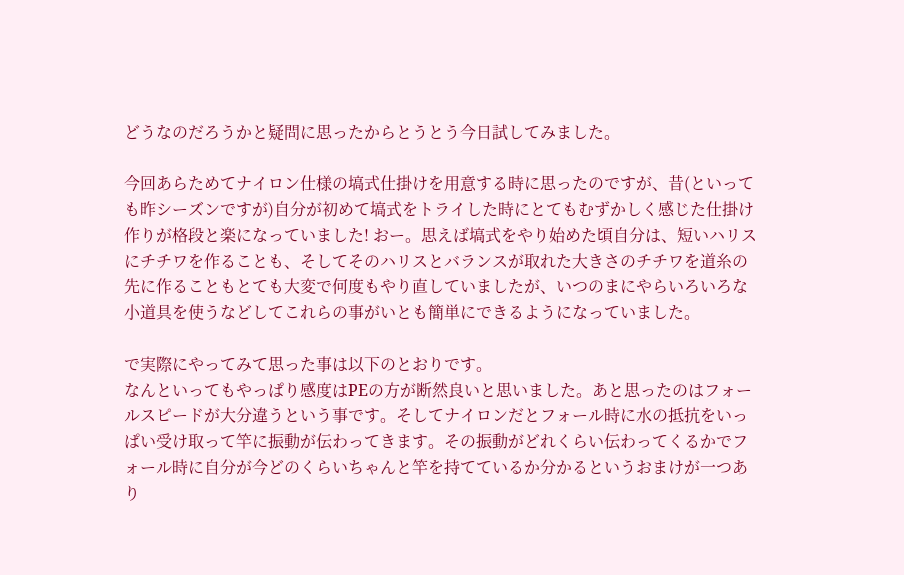どうなのだろうかと疑問に思ったからとうとう今日試してみました。

今回あらためてナイロン仕様の塙式仕掛けを用意する時に思ったのですが、昔(といっても昨シーズンですが)自分が初めて塙式をトライした時にとてもむずかしく感じた仕掛け作りが格段と楽になっていました! おー。思えば塙式をやり始めた頃自分は、短いハリスにチチワを作ることも、そしてそのハリスとバランスが取れた大きさのチチワを道糸の先に作ることもとても大変で何度もやり直していましたが、いつのまにやらいろいろな小道具を使うなどしてこれらの事がいとも簡単にできるようになっていました。

で実際にやってみて思った事は以下のとおりです。
なんといってもやっぱり感度はPEの方が断然良いと思いました。あと思ったのはフォールスピードが大分違うという事です。そしてナイロンだとフォール時に水の抵抗をいっぱい受け取って竿に振動が伝わってきます。その振動がどれくらい伝わってくるかでフォール時に自分が今どのくらいちゃんと竿を持てているか分かるというおまけが一つあり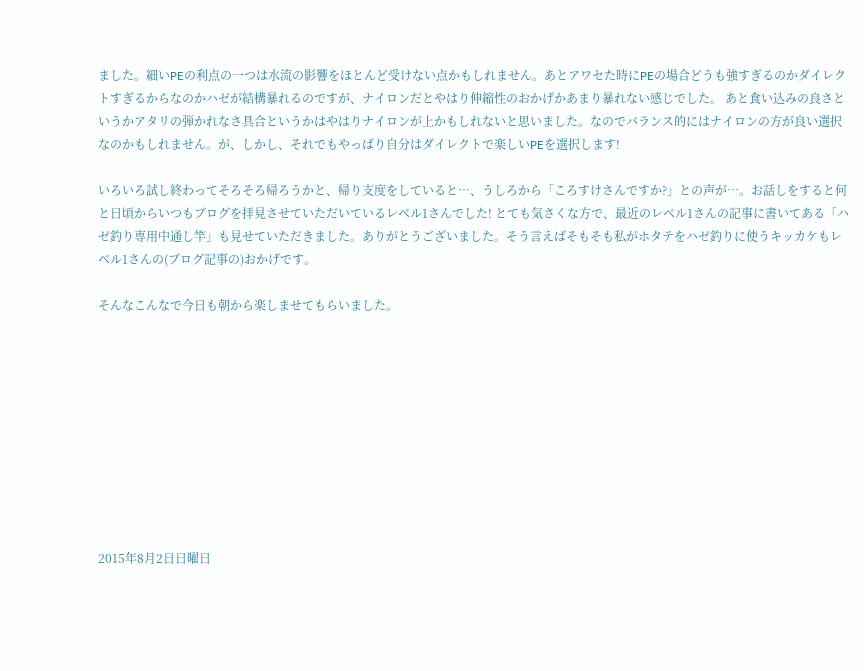ました。細いPEの利点の一つは水流の影響をほとんど受けない点かもしれません。あとアワセた時にPEの場合どうも強すぎるのかダイレクトすぎるからなのかハゼが結構暴れるのですが、ナイロンだとやはり伸縮性のおかげかあまり暴れない感じでした。 あと食い込みの良さというかアタリの弾かれなさ具合というかはやはりナイロンが上かもしれないと思いました。なのでバランス的にはナイロンの方が良い選択なのかもしれません。が、しかし、それでもやっぱり自分はダイレクトで楽しいPEを選択します!

いろいろ試し終わってそろそろ帰ろうかと、帰り支度をしていると…、うしろから「ころすけさんですか?」との声が…。お話しをすると何と日頃からいつもブログを拝見させていただいているレベル1さんでした! とても気さくな方で、最近のレベル1さんの記事に書いてある「ハゼ釣り専用中通し竿」も見せていただきました。ありがとうございました。そう言えばそもそも私がホタテをハゼ釣りに使うキッカケもレベル1さんの(ブログ記事の)おかげです。

そんなこんなで今日も朝から楽しませてもらいました。










2015年8月2日日曜日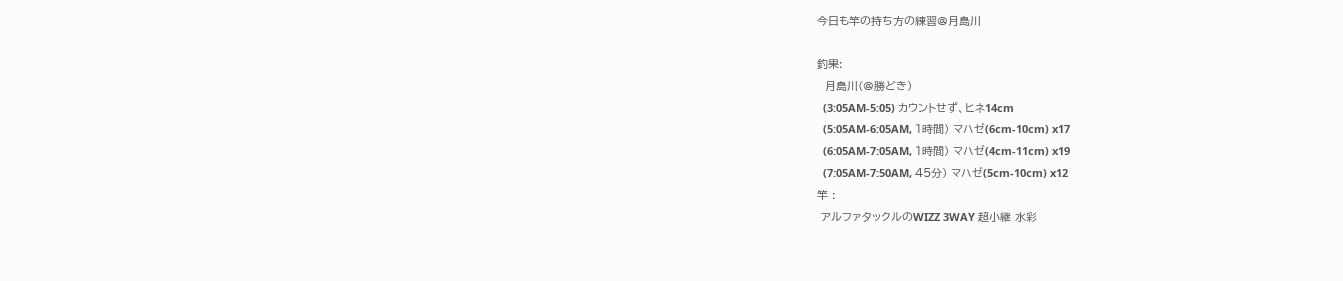今日も竿の持ち方の練習@月島川

釣果:
  月島川(@勝どき)
  (3:05AM-5:05) カウントせず、ヒネ14cm
  (5:05AM-6:05AM, 1時間) マハゼ(6cm-10cm) x17
  (6:05AM-7:05AM, 1時間) マハゼ(4cm-11cm) x19
  (7:05AM-7:50AM, 45分) マハゼ(5cm-10cm) x12
竿 :
 アルファタックルのWIZZ 3WAY 超小継 水彩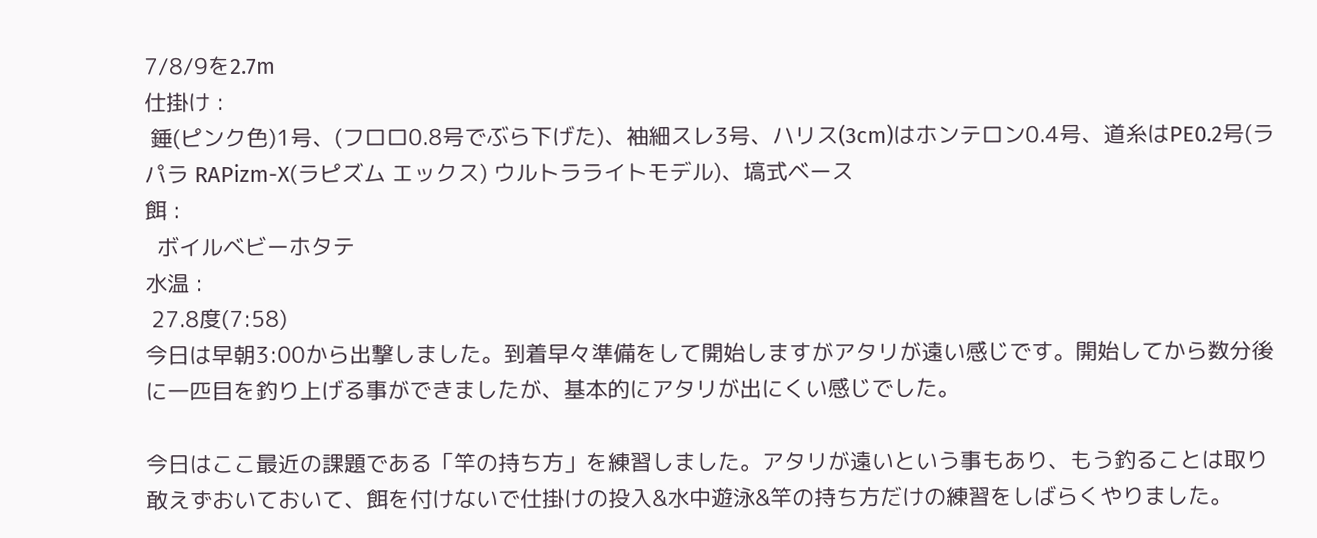7/8/9を2.7m
仕掛け :
 錘(ピンク色)1号、(フロロ0.8号でぶら下げた)、袖細スレ3号、ハリス(3cm)はホンテロン0.4号、道糸はPE0.2号(ラパラ RAPizm-X(ラピズム エックス) ウルトラライトモデル)、塙式ベース
餌 :
  ボイルベビーホタテ
水温 :
 27.8度(7:58)
今日は早朝3:00から出撃しました。到着早々準備をして開始しますがアタリが遠い感じです。開始してから数分後に一匹目を釣り上げる事ができましたが、基本的にアタリが出にくい感じでした。

今日はここ最近の課題である「竿の持ち方」を練習しました。アタリが遠いという事もあり、もう釣ることは取り敢えずおいておいて、餌を付けないで仕掛けの投入&水中遊泳&竿の持ち方だけの練習をしばらくやりました。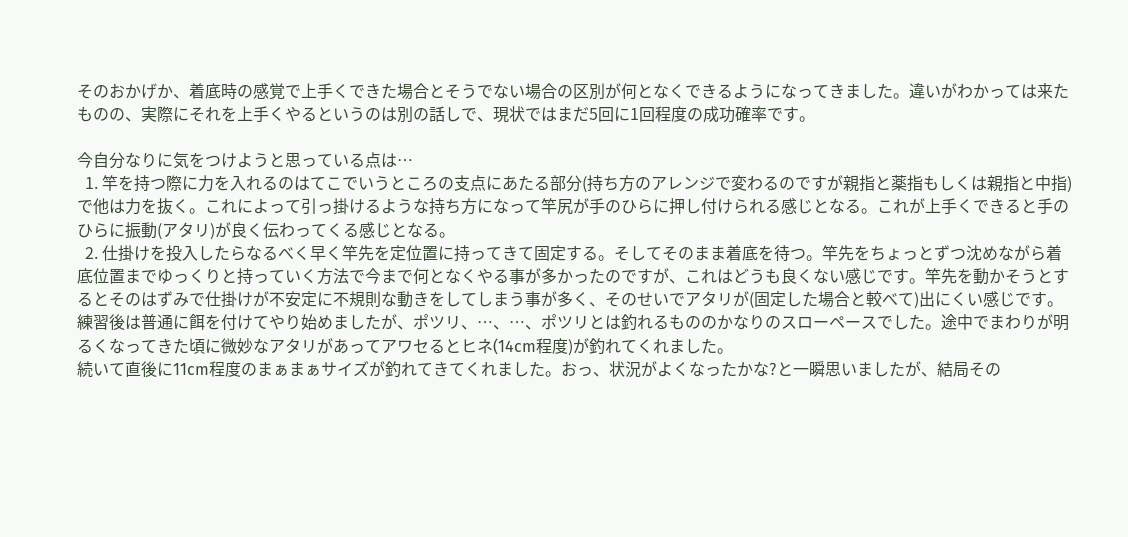そのおかげか、着底時の感覚で上手くできた場合とそうでない場合の区別が何となくできるようになってきました。違いがわかっては来たものの、実際にそれを上手くやるというのは別の話しで、現状ではまだ5回に1回程度の成功確率です。

今自分なりに気をつけようと思っている点は…
  1. 竿を持つ際に力を入れるのはてこでいうところの支点にあたる部分(持ち方のアレンジで変わるのですが親指と薬指もしくは親指と中指)で他は力を抜く。これによって引っ掛けるような持ち方になって竿尻が手のひらに押し付けられる感じとなる。これが上手くできると手のひらに振動(アタリ)が良く伝わってくる感じとなる。
  2. 仕掛けを投入したらなるべく早く竿先を定位置に持ってきて固定する。そしてそのまま着底を待つ。竿先をちょっとずつ沈めながら着底位置までゆっくりと持っていく方法で今まで何となくやる事が多かったのですが、これはどうも良くない感じです。竿先を動かそうとするとそのはずみで仕掛けが不安定に不規則な動きをしてしまう事が多く、そのせいでアタリが(固定した場合と較べて)出にくい感じです。
練習後は普通に餌を付けてやり始めましたが、ポツリ、…、…、ポツリとは釣れるもののかなりのスローペースでした。途中でまわりが明るくなってきた頃に微妙なアタリがあってアワセるとヒネ(14cm程度)が釣れてくれました。
続いて直後に11cm程度のまぁまぁサイズが釣れてきてくれました。おっ、状況がよくなったかな?と一瞬思いましたが、結局その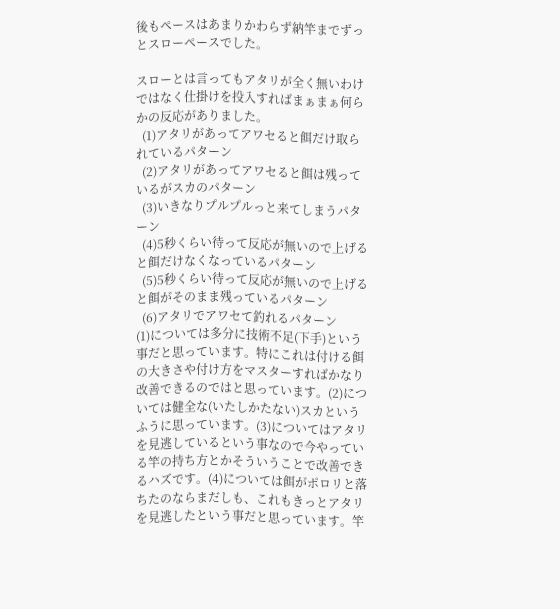後もペースはあまりかわらず納竿までずっとスローペースでした。

スローとは言ってもアタリが全く無いわけではなく仕掛けを投入すればまぁまぁ何らかの反応がありました。
  (1)アタリがあってアワセると餌だけ取られているパターン
  (2)アタリがあってアワセると餌は残っているがスカのパターン
  (3)いきなりプルプルっと来てしまうパターン
  (4)5秒くらい待って反応が無いので上げると餌だけなくなっているパターン
  (5)5秒くらい待って反応が無いので上げると餌がそのまま残っているパターン
  (6)アタリでアワセて釣れるパターン
(1)については多分に技術不足(下手)という事だと思っています。特にこれは付ける餌の大きさや付け方をマスターすればかなり改善できるのではと思っています。(2)については健全な(いたしかたない)スカというふうに思っています。(3)についてはアタリを見逃しているという事なので今やっている竿の持ち方とかそういうことで改善できるハズです。(4)については餌がポロリと落ちたのならまだしも、これもきっとアタリを見逃したという事だと思っています。竿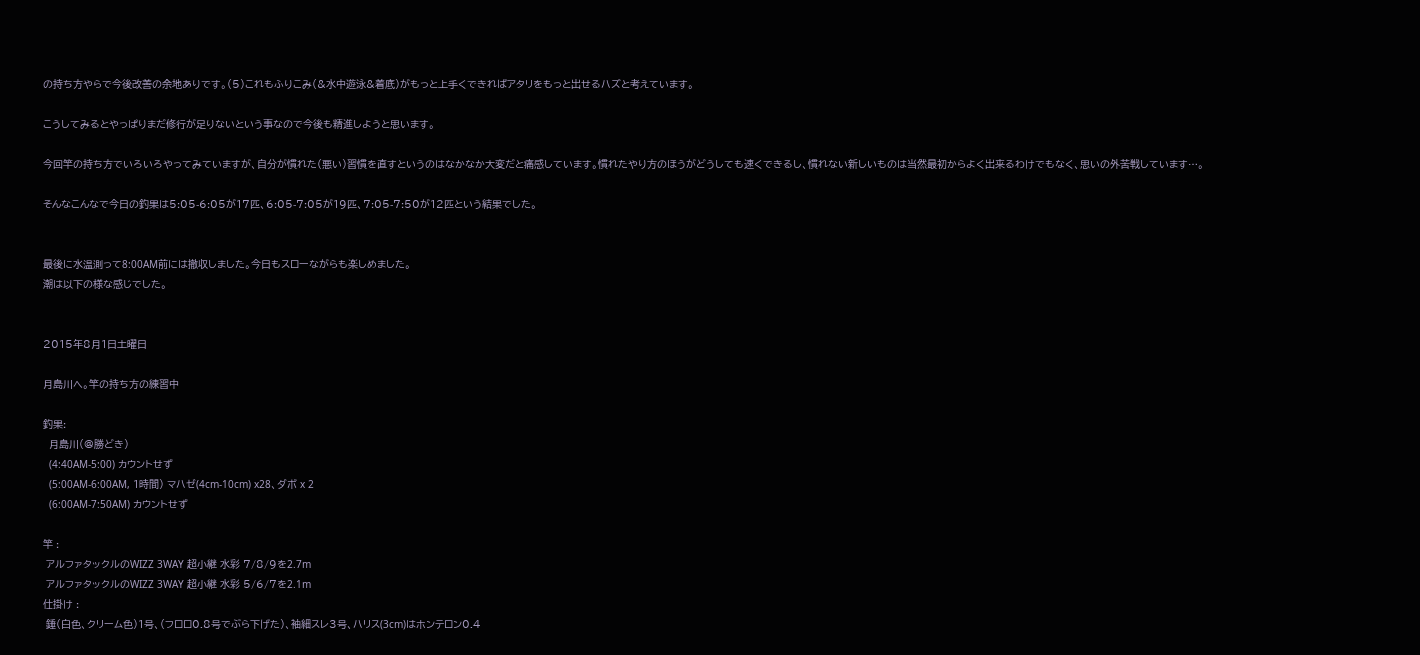の持ち方やらで今後改善の余地ありです。(5)これもふりこみ(&水中遊泳&着底)がもっと上手くできればアタリをもっと出せるハズと考えています。

こうしてみるとやっぱりまだ修行が足りないという事なので今後も精進しようと思います。

今回竿の持ち方でいろいろやってみていますが、自分が慣れた(悪い)習慣を直すというのはなかなか大変だと痛感しています。慣れたやり方のほうがどうしても速くできるし、慣れない新しいものは当然最初からよく出来るわけでもなく、思いの外苦戦しています…。

そんなこんなで今日の釣果は5:05-6:05が17匹、6:05-7:05が19匹、7:05-7:50が12匹という結果でした。


最後に水温測って8:00AM前には撤収しました。今日もスローながらも楽しめました。
潮は以下の様な感じでした。


2015年8月1日土曜日

月島川へ。竿の持ち方の練習中

釣果:
  月島川(@勝どき)
  (4:40AM-5:00) カウントせず
  (5:00AM-6:00AM, 1時間) マハゼ(4cm-10cm) x28、ダボ x 2
  (6:00AM-7:50AM) カウントせず

竿 :
 アルファタックルのWIZZ 3WAY 超小継 水彩 7/8/9を2.7m
 アルファタックルのWIZZ 3WAY 超小継 水彩 5/6/7を2.1m
仕掛け :
 錘(白色、クリーム色)1号、(フロロ0.8号でぶら下げた)、袖細スレ3号、ハリス(3cm)はホンテロン0.4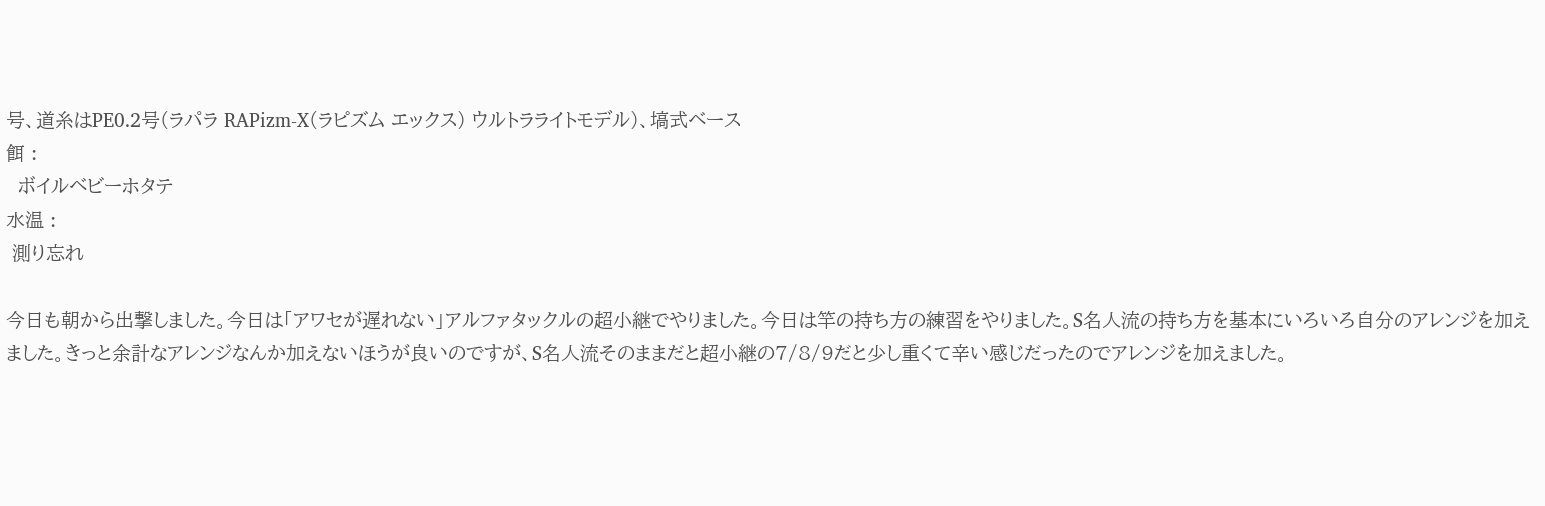号、道糸はPE0.2号(ラパラ RAPizm-X(ラピズム エックス) ウルトラライトモデル)、塙式ベース
餌 :
  ボイルベビーホタテ
水温 :
 測り忘れ

今日も朝から出撃しました。今日は「アワセが遅れない」アルファタックルの超小継でやりました。今日は竿の持ち方の練習をやりました。S名人流の持ち方を基本にいろいろ自分のアレンジを加えました。きっと余計なアレンジなんか加えないほうが良いのですが、S名人流そのままだと超小継の7/8/9だと少し重くて辛い感じだったのでアレンジを加えました。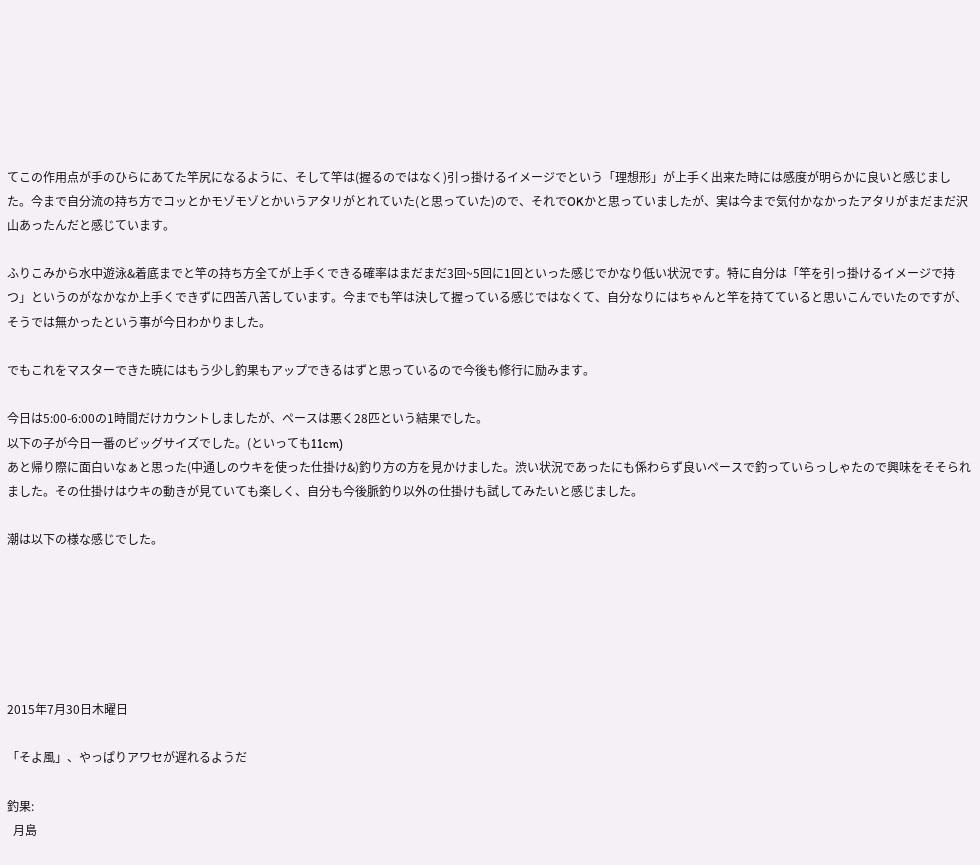てこの作用点が手のひらにあてた竿尻になるように、そして竿は(握るのではなく)引っ掛けるイメージでという「理想形」が上手く出来た時には感度が明らかに良いと感じました。今まで自分流の持ち方でコッとかモゾモゾとかいうアタリがとれていた(と思っていた)ので、それでOKかと思っていましたが、実は今まで気付かなかったアタリがまだまだ沢山あったんだと感じています。

ふりこみから水中遊泳&着底までと竿の持ち方全てが上手くできる確率はまだまだ3回~5回に1回といった感じでかなり低い状況です。特に自分は「竿を引っ掛けるイメージで持つ」というのがなかなか上手くできずに四苦八苦しています。今までも竿は決して握っている感じではなくて、自分なりにはちゃんと竿を持てていると思いこんでいたのですが、そうでは無かったという事が今日わかりました。

でもこれをマスターできた暁にはもう少し釣果もアップできるはずと思っているので今後も修行に励みます。

今日は5:00-6:00の1時間だけカウントしましたが、ペースは悪く28匹という結果でした。
以下の子が今日一番のビッグサイズでした。(といっても11cm)
あと帰り際に面白いなぁと思った(中通しのウキを使った仕掛け&)釣り方の方を見かけました。渋い状況であったにも係わらず良いペースで釣っていらっしゃたので興味をそそられました。その仕掛けはウキの動きが見ていても楽しく、自分も今後脈釣り以外の仕掛けも試してみたいと感じました。

潮は以下の様な感じでした。






2015年7月30日木曜日

「そよ風」、やっぱりアワセが遅れるようだ

釣果:
  月島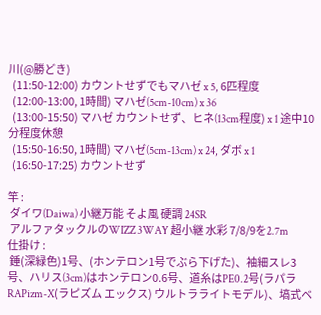川(@勝どき)
  (11:50-12:00) カウントせずでもマハゼ x 5, 6匹程度
  (12:00-13:00, 1時間) マハゼ(5cm-10cm) x 36
  (13:00-15:50) マハゼ カウントせず、ヒネ(13cm程度) x 1 途中10分程度休憩
  (15:50-16:50, 1時間) マハゼ(5cm-13cm) x 24, ダボ x 1
  (16:50-17:25) カウントせず

竿 :
 ダイワ(Daiwa) 小継万能 そよ風 硬調 24SR
 アルファタックルのWIZZ 3WAY 超小継 水彩 7/8/9を2.7m
仕掛け :
 錘(深緑色)1号、(ホンテロン1号でぶら下げた)、袖細スレ3号、ハリス(3cm)はホンテロン0.6号、道糸はPE0.2号(ラパラ RAPizm-X(ラピズム エックス) ウルトラライトモデル)、塙式ベ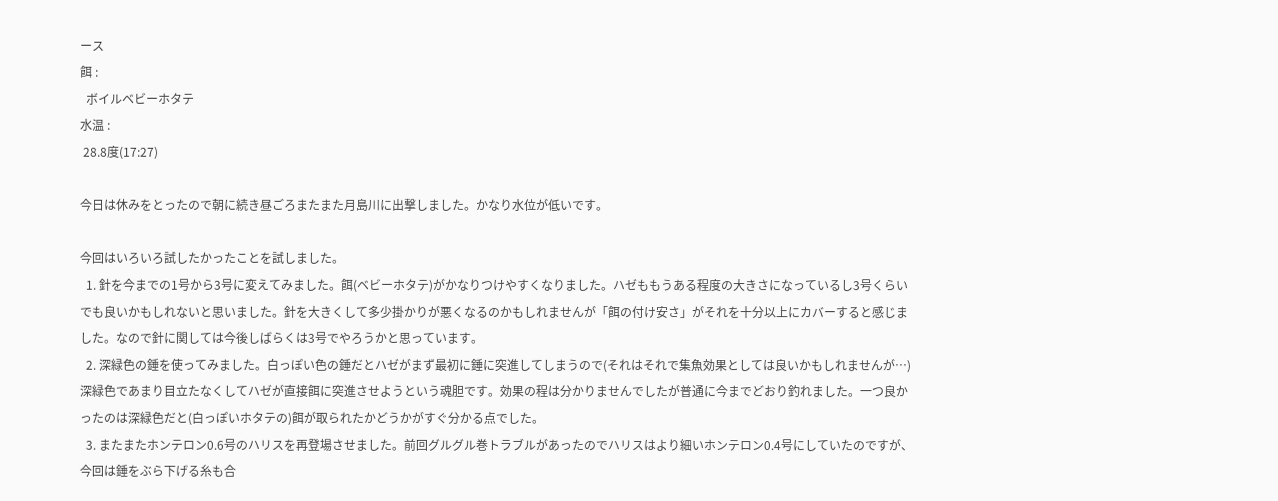ース
餌 :
  ボイルベビーホタテ
水温 :
 28.8度(17:27)

今日は休みをとったので朝に続き昼ごろまたまた月島川に出撃しました。かなり水位が低いです。

今回はいろいろ試したかったことを試しました。
  1. 針を今までの1号から3号に変えてみました。餌(ベビーホタテ)がかなりつけやすくなりました。ハゼももうある程度の大きさになっているし3号くらいでも良いかもしれないと思いました。針を大きくして多少掛かりが悪くなるのかもしれませんが「餌の付け安さ」がそれを十分以上にカバーすると感じました。なので針に関しては今後しばらくは3号でやろうかと思っています。
  2. 深緑色の錘を使ってみました。白っぽい色の錘だとハゼがまず最初に錘に突進してしまうので(それはそれで集魚効果としては良いかもしれませんが…)深緑色であまり目立たなくしてハゼが直接餌に突進させようという魂胆です。効果の程は分かりませんでしたが普通に今までどおり釣れました。一つ良かったのは深緑色だと(白っぽいホタテの)餌が取られたかどうかがすぐ分かる点でした。
  3. またまたホンテロン0.6号のハリスを再登場させました。前回グルグル巻トラブルがあったのでハリスはより細いホンテロン0.4号にしていたのですが、今回は錘をぶら下げる糸も合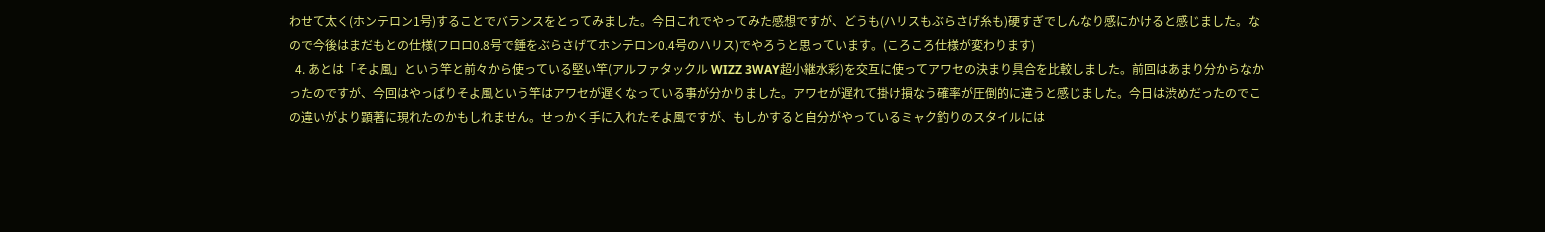わせて太く(ホンテロン1号)することでバランスをとってみました。今日これでやってみた感想ですが、どうも(ハリスもぶらさげ糸も)硬すぎでしんなり感にかけると感じました。なので今後はまだもとの仕様(フロロ0.8号で錘をぶらさげてホンテロン0.4号のハリス)でやろうと思っています。(ころころ仕様が変わります)
  4. あとは「そよ風」という竿と前々から使っている堅い竿(アルファタックル WIZZ 3WAY超小継水彩)を交互に使ってアワセの決まり具合を比較しました。前回はあまり分からなかったのですが、今回はやっぱりそよ風という竿はアワセが遅くなっている事が分かりました。アワセが遅れて掛け損なう確率が圧倒的に違うと感じました。今日は渋めだったのでこの違いがより顕著に現れたのかもしれません。せっかく手に入れたそよ風ですが、もしかすると自分がやっているミャク釣りのスタイルには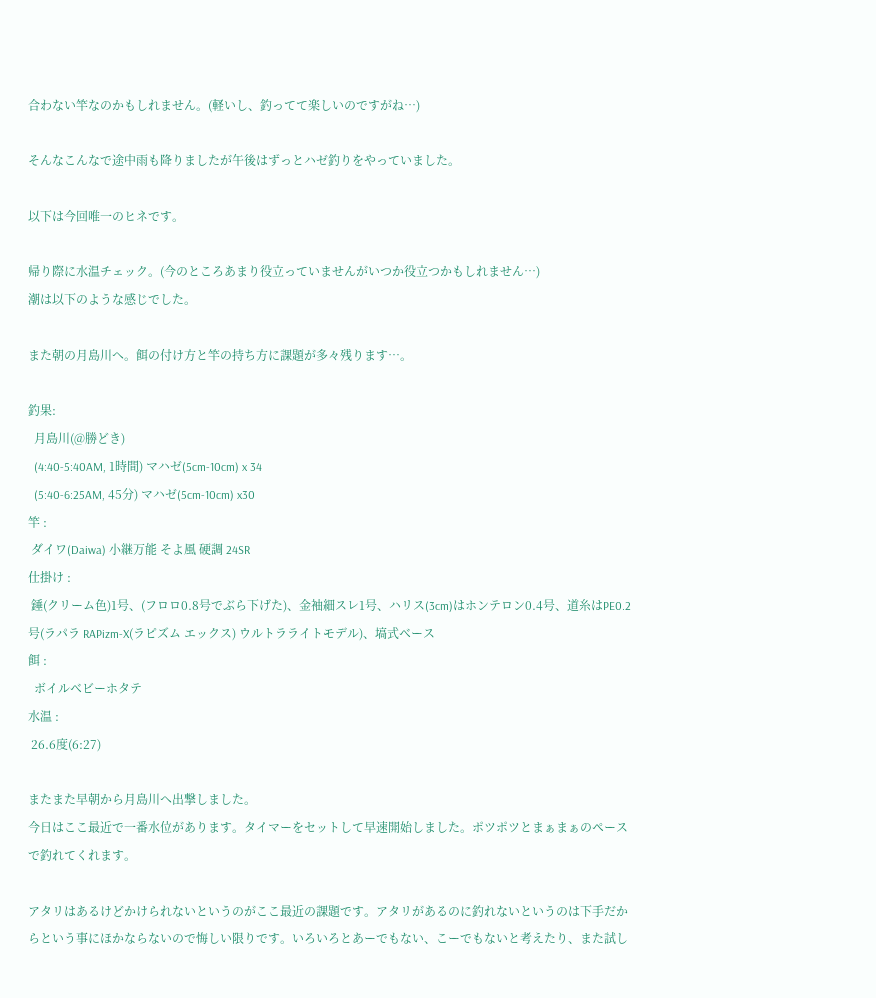合わない竿なのかもしれません。(軽いし、釣ってて楽しいのですがね…)

そんなこんなで途中雨も降りましたが午後はずっとハゼ釣りをやっていました。

以下は今回唯一のヒネです。

帰り際に水温チェック。(今のところあまり役立っていませんがいつか役立つかもしれません…)
潮は以下のような感じでした。

また朝の月島川へ。餌の付け方と竿の持ち方に課題が多々残ります…。

釣果:
  月島川(@勝どき)
  (4:40-5:40AM, 1時間) マハゼ(5cm-10cm) x 34
  (5:40-6:25AM, 45分) マハゼ(5cm-10cm) x30
竿 :
 ダイワ(Daiwa) 小継万能 そよ風 硬調 24SR
仕掛け :
 錘(クリーム色)1号、(フロロ0.8号でぶら下げた)、金袖細スレ1号、ハリス(3cm)はホンテロン0.4号、道糸はPE0.2号(ラパラ RAPizm-X(ラピズム エックス) ウルトラライトモデル)、塙式ベース
餌 :
  ボイルベビーホタテ
水温 :
 26.6度(6:27)

またまた早朝から月島川へ出撃しました。
今日はここ最近で一番水位があります。タイマーをセットして早速開始しました。ポツポツとまぁまぁのペースで釣れてくれます。

アタリはあるけどかけられないというのがここ最近の課題です。アタリがあるのに釣れないというのは下手だからという事にほかならないので悔しい限りです。いろいろとあーでもない、こーでもないと考えたり、また試し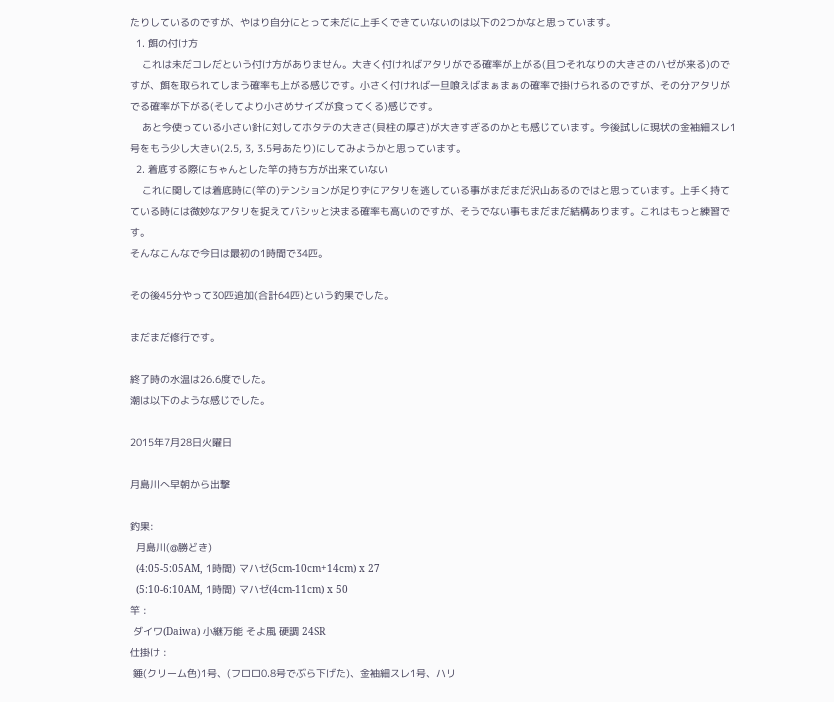たりしているのですが、やはり自分にとって未だに上手くできていないのは以下の2つかなと思っています。
  1. 餌の付け方
    これは未だコレだという付け方がありません。大きく付ければアタリがでる確率が上がる(且つそれなりの大きさのハゼが来る)のですが、餌を取られてしまう確率も上がる感じです。小さく付ければ一旦喰えばまぁまぁの確率で掛けられるのですが、その分アタリがでる確率が下がる(そしてより小さめサイズが食ってくる)感じです。
    あと今使っている小さい針に対してホタテの大きさ(貝柱の厚さ)が大きすぎるのかとも感じています。今後試しに現状の金袖細スレ1号をもう少し大きい(2.5, 3, 3.5号あたり)にしてみようかと思っています。
  2. 着底する際にちゃんとした竿の持ち方が出来ていない
    これに関しては着底時に(竿の)テンションが足りずにアタリを逃している事がまだまだ沢山あるのではと思っています。上手く持てている時には微妙なアタリを捉えてバシッと決まる確率も高いのですが、そうでない事もまだまだ結構あります。これはもっと練習です。
そんなこんなで今日は最初の1時間で34匹。

その後45分やって30匹追加(合計64匹)という釣果でした。

まだまだ修行です。

終了時の水温は26.6度でした。
潮は以下のような感じでした。

2015年7月28日火曜日

月島川へ早朝から出撃

釣果:
  月島川(@勝どき)
  (4:05-5:05AM, 1時間) マハゼ(5cm-10cm+14cm) x 27
  (5:10-6:10AM, 1時間) マハゼ(4cm-11cm) x 50
竿 :
 ダイワ(Daiwa) 小継万能 そよ風 硬調 24SR
仕掛け :
 錘(クリーム色)1号、(フロロ0.8号でぶら下げた)、金袖細スレ1号、ハリ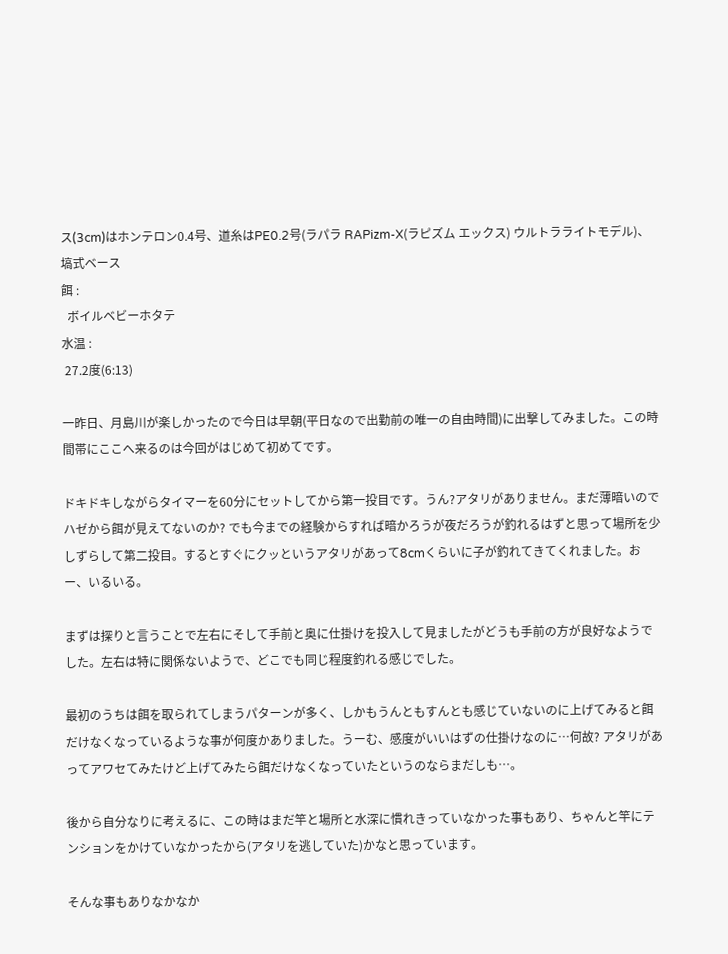ス(3cm)はホンテロン0.4号、道糸はPE0.2号(ラパラ RAPizm-X(ラピズム エックス) ウルトラライトモデル)、塙式ベース
餌 :
  ボイルベビーホタテ
水温 :
 27.2度(6:13)

一昨日、月島川が楽しかったので今日は早朝(平日なので出勤前の唯一の自由時間)に出撃してみました。この時間帯にここへ来るのは今回がはじめて初めてです。

ドキドキしながらタイマーを60分にセットしてから第一投目です。うん?アタリがありません。まだ薄暗いのでハゼから餌が見えてないのか? でも今までの経験からすれば暗かろうが夜だろうが釣れるはずと思って場所を少しずらして第二投目。するとすぐにクッというアタリがあって8cmくらいに子が釣れてきてくれました。おー、いるいる。

まずは探りと言うことで左右にそして手前と奥に仕掛けを投入して見ましたがどうも手前の方が良好なようでした。左右は特に関係ないようで、どこでも同じ程度釣れる感じでした。

最初のうちは餌を取られてしまうパターンが多く、しかもうんともすんとも感じていないのに上げてみると餌だけなくなっているような事が何度かありました。うーむ、感度がいいはずの仕掛けなのに…何故? アタリがあってアワセてみたけど上げてみたら餌だけなくなっていたというのならまだしも…。

後から自分なりに考えるに、この時はまだ竿と場所と水深に慣れきっていなかった事もあり、ちゃんと竿にテンションをかけていなかったから(アタリを逃していた)かなと思っています。

そんな事もありなかなか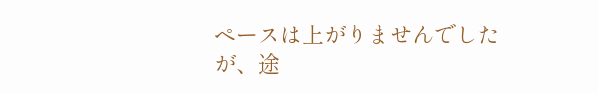ペースは上がりませんでしたが、途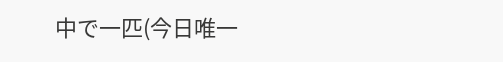中で一匹(今日唯一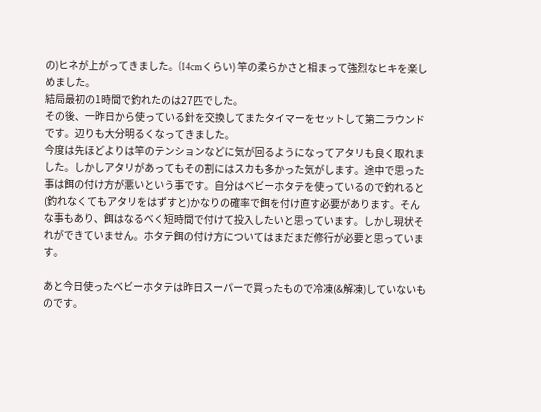の)ヒネが上がってきました。(14cmくらい) 竿の柔らかさと相まって強烈なヒキを楽しめました。
結局最初の1時間で釣れたのは27匹でした。
その後、一昨日から使っている針を交換してまたタイマーをセットして第二ラウンドです。辺りも大分明るくなってきました。
今度は先ほどよりは竿のテンションなどに気が回るようになってアタリも良く取れました。しかしアタリがあってもその割にはスカも多かった気がします。途中で思った事は餌の付け方が悪いという事です。自分はベビーホタテを使っているので釣れると(釣れなくてもアタリをはずすと)かなりの確率で餌を付け直す必要があります。そんな事もあり、餌はなるべく短時間で付けて投入したいと思っています。しかし現状それができていません。ホタテ餌の付け方についてはまだまだ修行が必要と思っています。

あと今日使ったベビーホタテは昨日スーパーで買ったもので冷凍(&解凍)していないものです。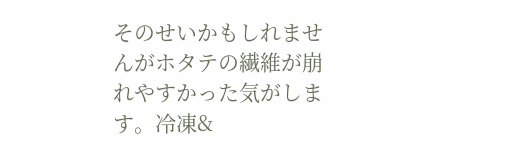そのせいかもしれませんがホタテの繊維が崩れやすかった気がします。冷凍&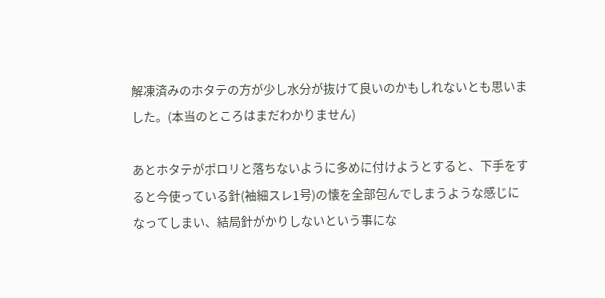解凍済みのホタテの方が少し水分が抜けて良いのかもしれないとも思いました。(本当のところはまだわかりません)

あとホタテがポロリと落ちないように多めに付けようとすると、下手をすると今使っている針(袖細スレ1号)の懐を全部包んでしまうような感じになってしまい、結局針がかりしないという事にな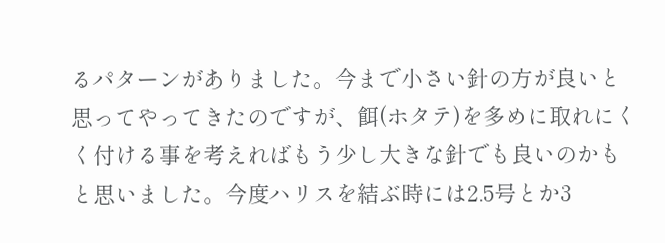るパターンがありました。今まで小さい針の方が良いと思ってやってきたのですが、餌(ホタテ)を多めに取れにくく付ける事を考えればもう少し大きな針でも良いのかもと思いました。今度ハリスを結ぶ時には2.5号とか3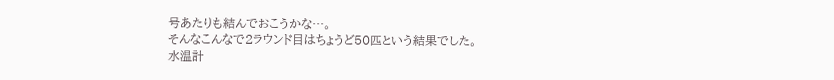号あたりも結んでおこうかな…。
そんなこんなで2ラウンド目はちょうど50匹という結果でした。
水温計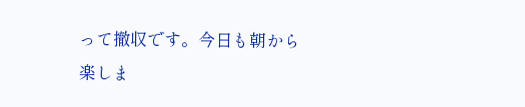って撤収です。今日も朝から楽しま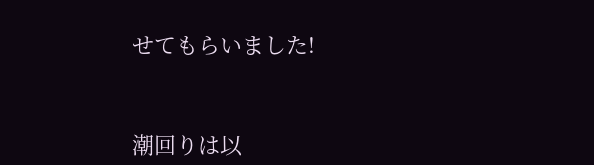せてもらいました!



潮回りは以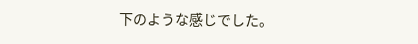下のような感じでした。